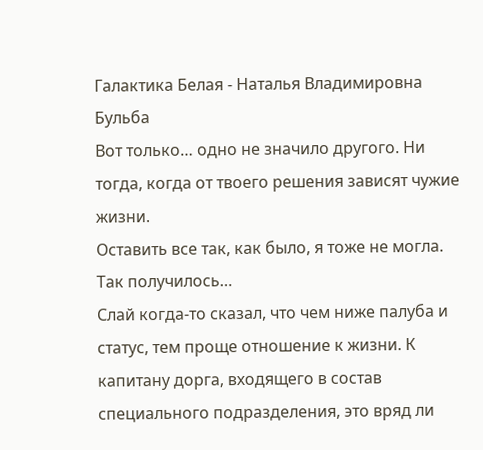Галактика Белая - Наталья Владимировна Бульба
Вот только… одно не значило другого. Ни тогда, когда от твоего решения зависят чужие жизни.
Оставить все так, как было, я тоже не могла. Так получилось…
Слай когда-то сказал, что чем ниже палуба и статус, тем проще отношение к жизни. К капитану дорга, входящего в состав специального подразделения, это вряд ли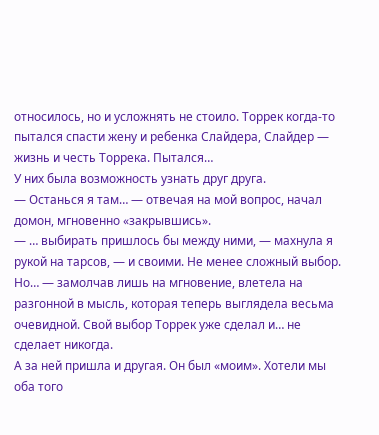относилось, но и усложнять не стоило. Торрек когда-то пытался спасти жену и ребенка Слайдера, Слайдер — жизнь и честь Торрека. Пытался…
У них была возможность узнать друг друга.
— Останься я там… — отвечая на мой вопрос, начал домон, мгновенно «закрывшись».
— … выбирать пришлось бы между ними, — махнула я рукой на тарсов, — и своими. Не менее сложный выбор. Но… — замолчав лишь на мгновение, влетела на разгонной в мысль, которая теперь выглядела весьма очевидной. Свой выбор Торрек уже сделал и… не сделает никогда.
А за ней пришла и другая. Он был «моим». Хотели мы оба того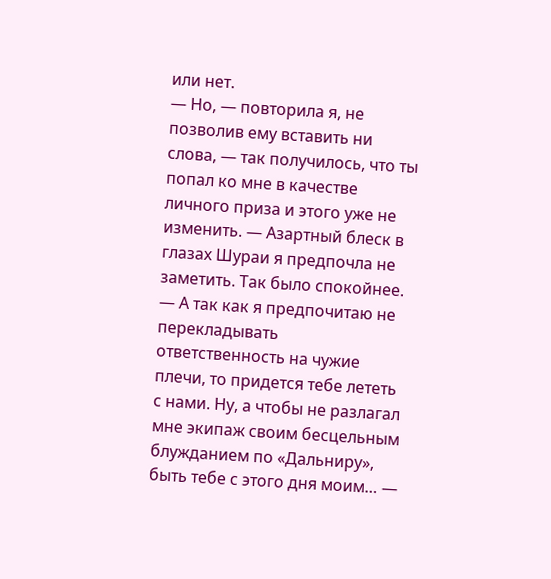или нет.
— Но, — повторила я, не позволив ему вставить ни слова, — так получилось, что ты попал ко мне в качестве личного приза и этого уже не изменить. — Азартный блеск в глазах Шураи я предпочла не заметить. Так было спокойнее. — А так как я предпочитаю не перекладывать ответственность на чужие плечи, то придется тебе лететь с нами. Ну, а чтобы не разлагал мне экипаж своим бесцельным блужданием по «Дальниру», быть тебе с этого дня моим… —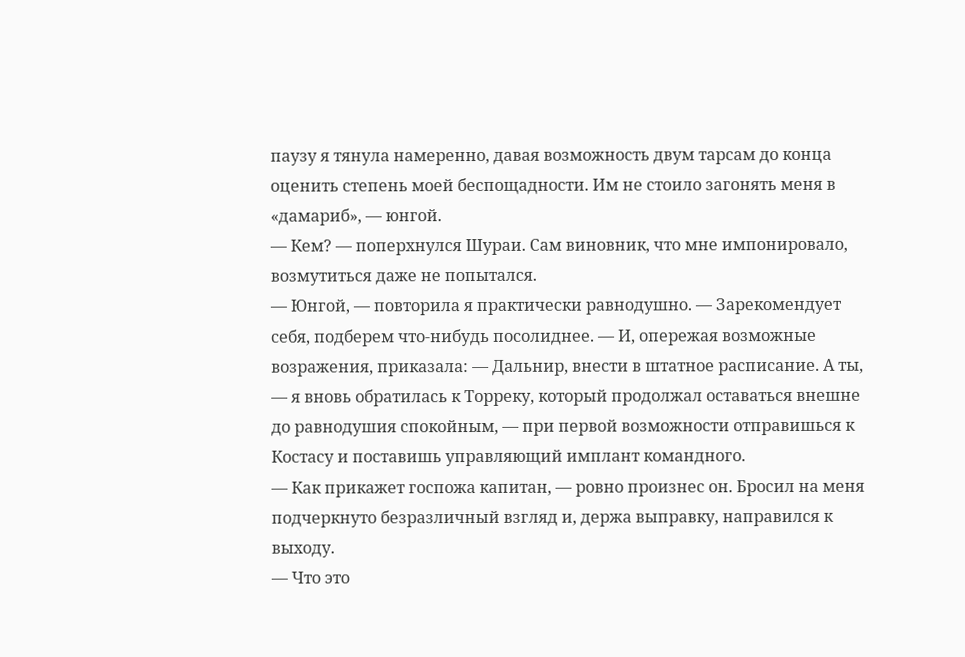паузу я тянула намеренно, давая возможность двум тарсам до конца оценить степень моей беспощадности. Им не стоило загонять меня в «дамариб», — юнгой.
— Кем? — поперхнулся Шураи. Сам виновник, что мне импонировало, возмутиться даже не попытался.
— Юнгой, — повторила я практически равнодушно. — Зарекомендует себя, подберем что-нибудь посолиднее. — И, опережая возможные возражения, приказала: — Дальнир, внести в штатное расписание. А ты, — я вновь обратилась к Торреку, который продолжал оставаться внешне до равнодушия спокойным, — при первой возможности отправишься к Костасу и поставишь управляющий имплант командного.
— Как прикажет госпожа капитан, — ровно произнес он. Бросил на меня подчеркнуто безразличный взгляд и, держа выправку, направился к выходу.
— Что это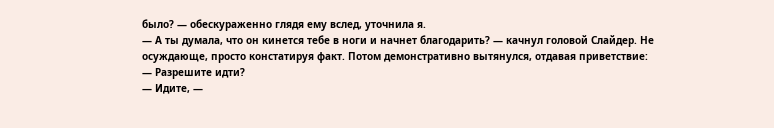было? — обескураженно глядя ему вслед, уточнила я.
— А ты думала, что он кинется тебе в ноги и начнет благодарить? — качнул головой Слайдер. Не осуждающе, просто констатируя факт. Потом демонстративно вытянулся, отдавая приветствие: — Разрешите идти?
— Идите, —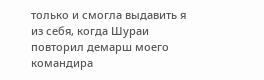только и смогла выдавить я из себя, когда Шураи повторил демарш моего командира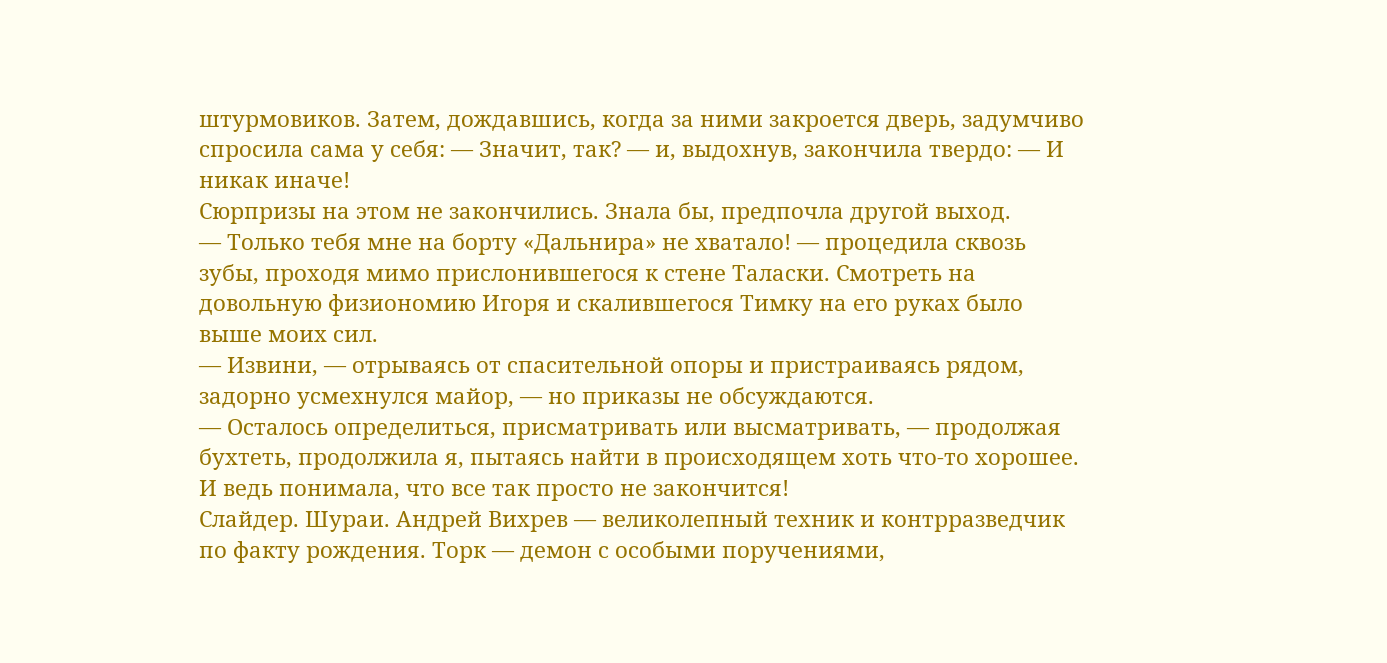штурмовиков. Затем, дождавшись, когда за ними закроется дверь, задумчиво спросила сама у себя: — Значит, так? — и, выдохнув, закончила твердо: — И никак иначе!
Сюрпризы на этом не закончились. Знала бы, предпочла другой выход.
— Только тебя мне на борту «Дальнира» не хватало! — процедила сквозь зубы, проходя мимо прислонившегося к стене Таласки. Смотреть на довольную физиономию Игоря и скалившегося Тимку на его руках было выше моих сил.
— Извини, — отрываясь от спасительной опоры и пристраиваясь рядом, задорно усмехнулся майор, — но приказы не обсуждаются.
— Осталось определиться, присматривать или высматривать, — продолжая бухтеть, продолжила я, пытаясь найти в происходящем хоть что-то хорошее.
И ведь понимала, что все так просто не закончится!
Слайдер. Шураи. Андрей Вихрев — великолепный техник и контрразведчик по факту рождения. Торк — демон с особыми поручениями,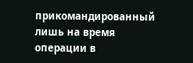прикомандированный лишь на время операции в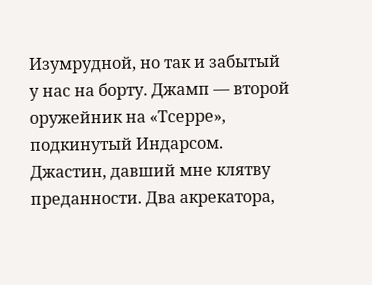Изумрудной, но так и забытый у нас на борту. Джамп — второй оружейник на «Тсерре», подкинутый Индарсом. Джастин, давший мне клятву преданности. Два акрекатора,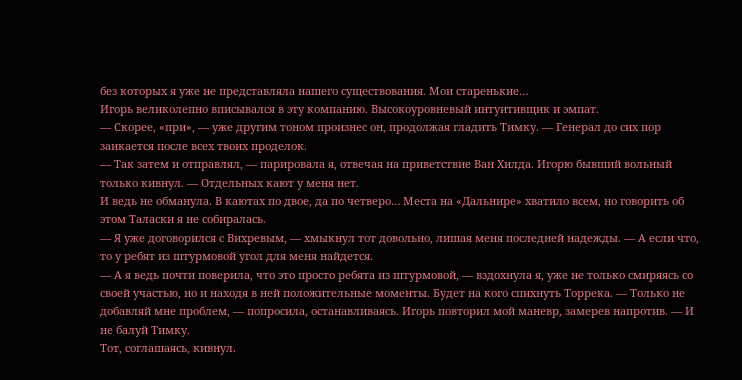без которых я уже не представляла нашего существования. Мои старенькие…
Игорь великолепно вписывался в эту компанию. Высокоуровневый интуитивщик и эмпат.
— Скорее, «при», — уже другим тоном произнес он, продолжая гладить Тимку. — Генерал до сих пор заикается после всех твоих проделок.
— Так затем и отправлял, — парировала я, отвечая на приветствие Ван Хилда. Игорю бывший вольный только кивнул. — Отдельных кают у меня нет.
И ведь не обманула. В каютах по двое, да по четверо… Места на «Дальнире» хватило всем, но говорить об этом Таласки я не собиралась.
— Я уже договорился с Вихревым, — хмыкнул тот довольно, лишая меня последней надежды. — А если что, то у ребят из штурмовой угол для меня найдется.
— А я ведь почти поверила, что это просто ребята из штурмовой, — вздохнула я, уже не только смиряясь со своей участью, но и находя в ней положительные моменты. Будет на кого спихнуть Торрека. — Только не добавляй мне проблем, — попросила, останавливаясь. Игорь повторил мой маневр, замерев напротив. — И не балуй Тимку.
Тот, соглашаясь, кивнул.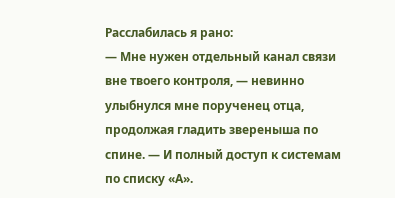Расслабилась я рано:
— Мне нужен отдельный канал связи вне твоего контроля, — невинно улыбнулся мне порученец отца, продолжая гладить звереныша по спине. — И полный доступ к системам по списку «А».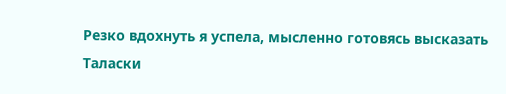Резко вдохнуть я успела, мысленно готовясь высказать Таласки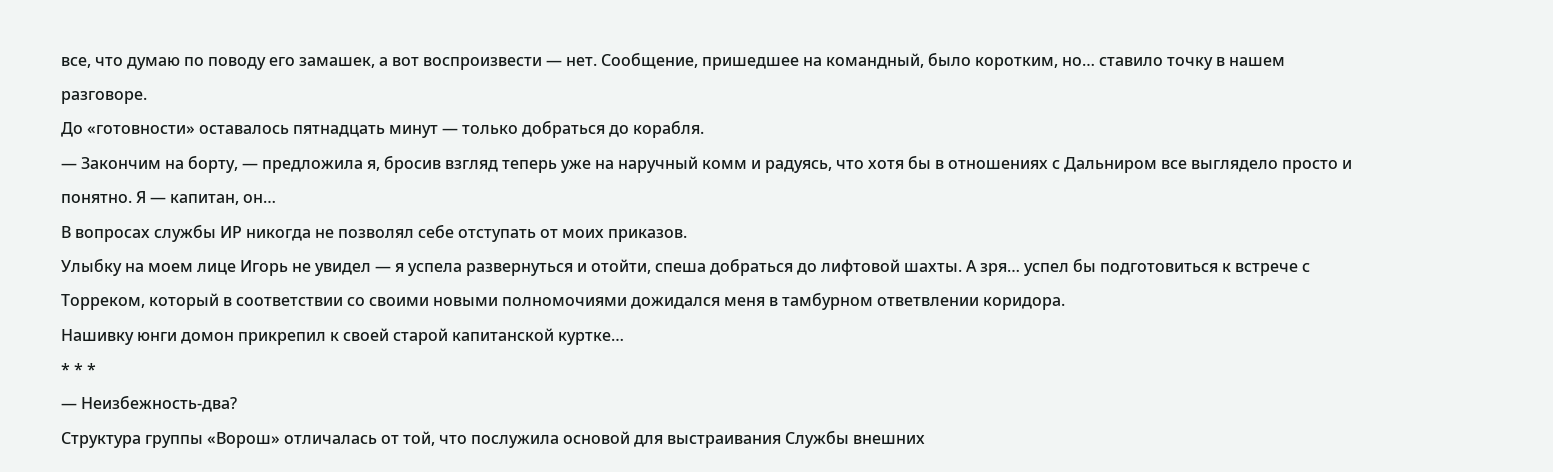все, что думаю по поводу его замашек, а вот воспроизвести — нет. Сообщение, пришедшее на командный, было коротким, но… ставило точку в нашем разговоре.
До «готовности» оставалось пятнадцать минут — только добраться до корабля.
— Закончим на борту, — предложила я, бросив взгляд теперь уже на наручный комм и радуясь, что хотя бы в отношениях с Дальниром все выглядело просто и понятно. Я — капитан, он…
В вопросах службы ИР никогда не позволял себе отступать от моих приказов.
Улыбку на моем лице Игорь не увидел — я успела развернуться и отойти, спеша добраться до лифтовой шахты. А зря… успел бы подготовиться к встрече с Торреком, который в соответствии со своими новыми полномочиями дожидался меня в тамбурном ответвлении коридора.
Нашивку юнги домон прикрепил к своей старой капитанской куртке…
* * *
— Неизбежность-два?
Структура группы «Ворош» отличалась от той, что послужила основой для выстраивания Службы внешних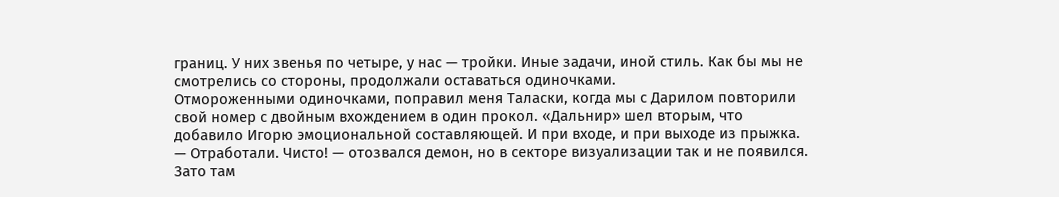границ. У них звенья по четыре, у нас — тройки. Иные задачи, иной стиль. Как бы мы не смотрелись со стороны, продолжали оставаться одиночками.
Отмороженными одиночками, поправил меня Таласки, когда мы с Дарилом повторили свой номер с двойным вхождением в один прокол. «Дальнир» шел вторым, что добавило Игорю эмоциональной составляющей. И при входе, и при выходе из прыжка.
— Отработали. Чисто! — отозвался демон, но в секторе визуализации так и не появился. Зато там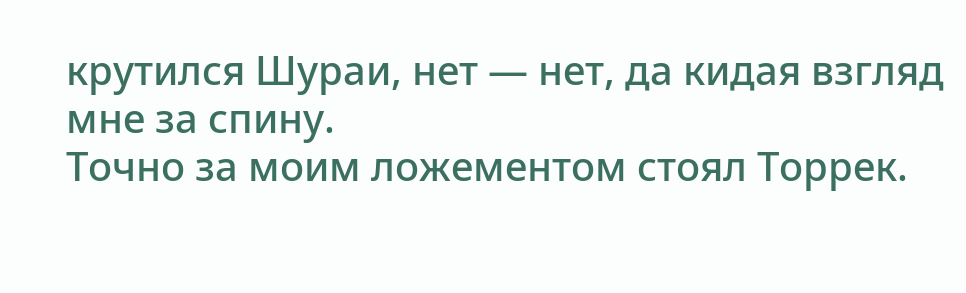крутился Шураи, нет — нет, да кидая взгляд мне за спину.
Точно за моим ложементом стоял Торрек.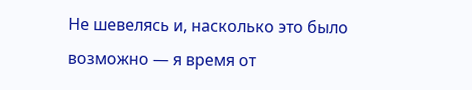Не шевелясь и, насколько это было возможно — я время от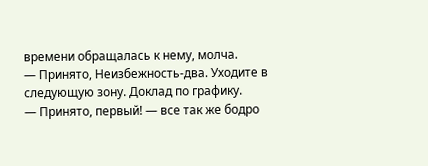времени обращалась к нему, молча.
— Принято, Неизбежность-два. Уходите в следующую зону. Доклад по графику.
— Принято, первый! — все так же бодро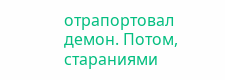отрапортовал демон. Потом, стараниями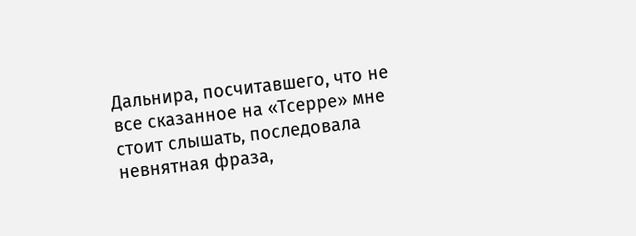Дальнира, посчитавшего, что не все сказанное на «Тсерре» мне стоит слышать, последовала невнятная фраза,